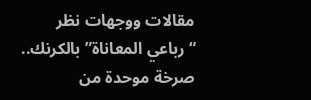مقالات ووجهات نظر
“رباعي المعاناة” بالكرنك.. صرخة موحدة من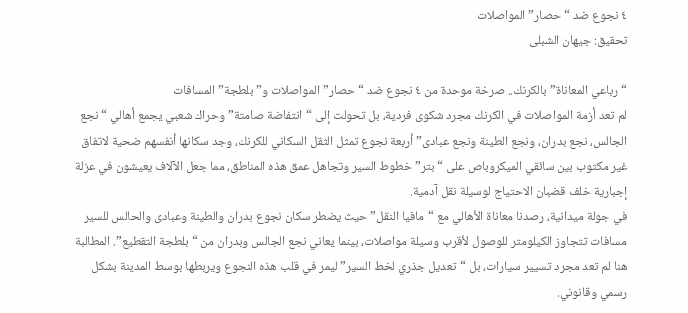٤ نجوع ضد “حصار” المواصلات
تحقيق: جيهان الشبلى

“رباعي المعاناة” بالكرنك.. صرخة موحدة من ٤ نجوع ضد “حصار” المواصلات و”بلطجة” المسافات
لم تعد أزمة المواصلات في الكرنك مجرد شكوى فردية، بل تحولت إلى “انتفاضة صامتة” وحراك شعبي يجمع أهالي “نجع الجالس، نجع بدران، ونجع الطينة ونجع عبادى” أربعة نجوع تمثل الثقل السكاني للكرنك، وجد سكانها أنفسهم ضحية لاتفاق غير مكتوب بين سائقي الميكروباص على “بتر” خطوط السير وتجاهل عمق هذه المناطق، مما جعل الآلاف يعيشون في عزلة إجبارية خلف قضبان الاحتياج لوسيلة نقل آدمية.
في جولة ميدانية، رصدنا معاناة الأهالي مع “مافيا النقل” حيث يضطر سكان نجوع بدران والطينة وعبادى والحالس للسير مسافات تتجاوز الكيلومتر للوصول لأقرب وسيلة مواصلات، بينما يعاني نجع الجالس وبدران من “بلطجة التقطيع”. المطالبة هنا لم تعد مجرد تسيير سيارات، بل “تعديل جذري لخط السير” ليمر في قلب هذه النجوع ويربطها بوسط المدينة بشكل رسمي وقانوني.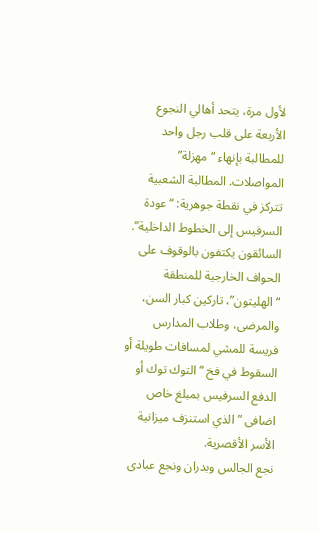لأول مرة، يتحد أهالي النجوع الأربعة على قلب رجل واحد للمطالبة بإنهاء “مهزلة” المواصلات. المطالبة الشعبية تتركز في نقطة جوهرية: “عودة السرفيس إلى الخطوط الداخلية”. السائقون يكتفون بالوقوف على الحواف الخارجية للمنطقة “الهليتون”، تاركين كبار السن، والمرضى، وطلاب المدارس فريسة للمشي لمسافات طويلة أو السقوط في فخ “التوك توك أو الدفع السرفيس بمبلغ خاص اضافى ” الذي استنزف ميزانية الأسر الأقصرية.
نجع الجالس وبدران ونجع عبادى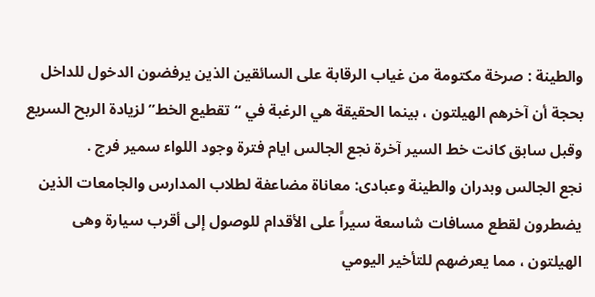والطينة : صرخة مكتومة من غياب الرقابة على السائقين الذين يرفضون الدخول للداخل بحجة أن آخرهم الهيلتون ، بينما الحقيقة هي الرغبة في “تقطيع الخط” لزيادة الربح السريع وقبل سابق كانت خط السير آخرة نجع الجالس ايام فترة وجود اللواء سمير فرج .
نجع الجالس وبدران والطينة وعبادى: معاناة مضاعفة لطلاب المدارس والجامعات الذين يضطرون لقطع مسافات شاسعة سيراً على الأقدام للوصول إلى أقرب سيارة وهى الهيلتون ، مما يعرضهم للتأخير اليومي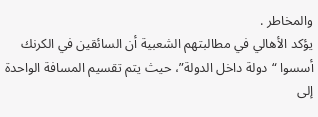والمخاطر .
يؤكد الأهالي في مطالبتهم الشعبية أن السائقين في الكرنك أسسوا “دولة داخل الدولة”، حيث يتم تقسيم المسافة الواحدة إلى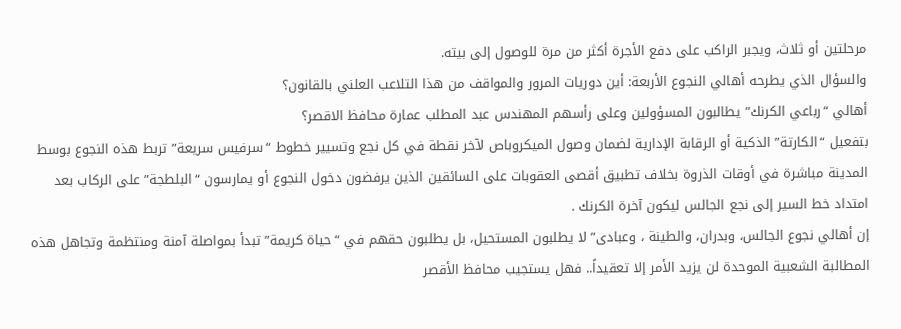مرحلتين أو ثلاث، ويجبر الراكب على دفع الأجرة أكثر من مرة للوصول إلى بيته.
والسؤال الذي يطرحه أهالي النجوع الأربعة: أين دوريات المرور والمواقف من هذا التلاعب العلني بالقانون؟
أهالي “رباعي الكرنك” يطالبون المسؤولين وعلى رأسهم المهندس عبد المطلب عمارة محافظ الاقصر؟
بتفعيل “الكارتة” الذكية أو الرقابة الإدارية لضمان وصول الميكروباص لآخر نقطة في كل نجع وتسيير خطوط “سرفيس سريعة” تربط هذه النجوع بوسط المدينة مباشرة في أوقات الذروة بخلاف تطبيق أقصى العقوبات على السائقين الذين يرفضون دخول النجوع أو يمارسون “البلطجة” على الركاب بعد امتداد خط السير إلى نجع الجالس ليكون آخرة الكرنك .
إن أهالي نجوع الجالس، وبدران، والطينة ، وعبادى” لا يطلبون المستحيل، بل يطلبون حقهم في “حياة كريمة” تبدأ بمواصلة آمنة ومنتظمة وتجاهل هذه المطالبة الشعبية الموحدة لن يزيد الأمر إلا تعقيداً.. فهل يستجيب محافظ الأقصر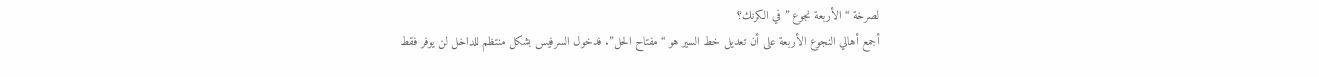لصرخة “الأربعة نجوع ” في الكرنك؟
أجمع أهالي النجوع الأربعة على أن تعديل خط السير هو “مفتاح الحل”. فدخول السرفيس بشكل منتظم للداخل لن يوفر فقط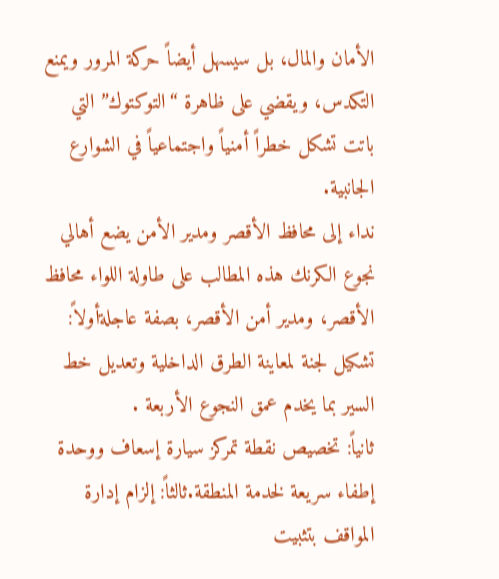الأمان والمال، بل سيسهل أيضاً حركة المرور ويمنع التكدس، ويقضي على ظاهرة “التوكتوك” التي باتت تشكل خطراً أمنياً واجتماعياً في الشوارع الجانبية.
نداء إلى محافظ الأقصر ومدير الأمن يضع أهالي نجوع الكرنك هذه المطالب على طاولة اللواء محافظ الأقصر، ومدير أمن الأقصر، بصفة عاجلةأولاً: تشكيل لجنة لمعاينة الطرق الداخلية وتعديل خط السير بما يخدم عمق النجوع الأربعة .
ثانياً: تخصيص نقطة تمركز سيارة إسعاف ووحدة إطفاء سريعة لخدمة المنطقة.ثالثاً: إلزام إدارة المواقف بتثبيت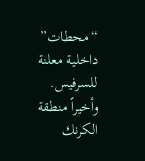“محطات” داخلية معلنة للسرفيس.
وأخيراً منطقة الكرنك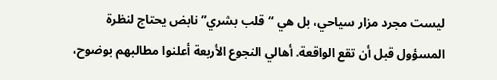ليست مجرد مزار سياحي، بل هي “قلب بشري” نابض يحتاج لنظرة المسؤول قبل أن تقع الواقعة. أهالي النجوع الأربعة أعلنوا مطالبهم بوضوح،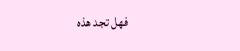فهل تجد هذه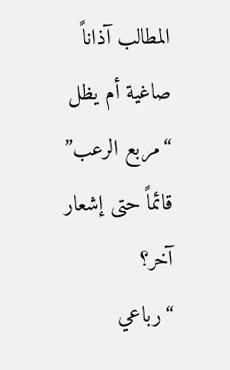المطالب آذاناً صاغية أم يظل “مربع الرعب” قائماً حتى إشعار آخر؟
“رباعي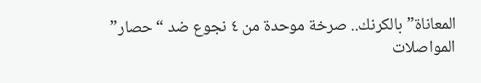المعاناة” بالكرنك.. صرخة موحدة من ٤ نجوع ضد “حصار” المواصلات